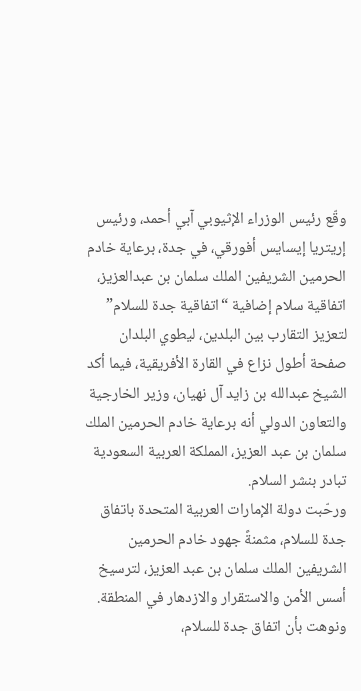وقّع رئيس الوزراء الإثيوبي آبي أحمد، ورئيس إريتريا إيسايس أفورقي، في جدة، برعاية خادم الحرمين الشريفين الملك سلمان بن عبدالعزيز، اتفاقية سلام إضافية “اتفاقية جدة للسلام” لتعزيز التقارب بين البلدين، ليطوي البلدان صفحة أطول نزاع في القارة الأفريقية، فيما أكد الشيخ عبدالله بن زايد آل نهيان، وزير الخارجية والتعاون الدولي أنه برعاية خادم الحرمين الملك سلمان بن عبد العزيز، المملكة العربية السعودية تبادر بنشر السلام.
ورحّبت دولة الإمارات العربية المتحدة باتفاق جدة للسلام، مثمنةً جهود خادم الحرمين الشريفين الملك سلمان بن عبد العزيز، لترسيخ أسس الأمن والاستقرار والازدهار في المنطقة.
ونوهت بأن اتفاق جدة للسلام،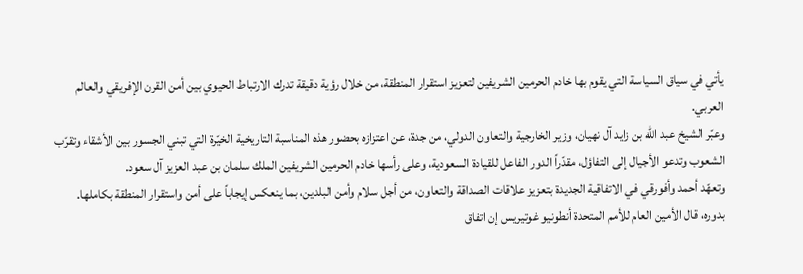يأتي في سياق السياسة التي يقوم بها خادم الحرمين الشريفين لتعزيز استقرار المنطقة، من خلال رؤية دقيقة تدرك الارتباط الحيوي بين أمن القرن الإفريقي والعالم العربي.
وعبّر الشيخ عبد الله بن زايد آل نهيان، وزير الخارجية والتعاون الدولي، من جدة، عن اعتزازه بحضور هذه المناسبة التاريخية الخيّرة التي تبني الجسور بين الأشقاء وتقرّب الشعوب وتدعو الأجيال إلى التفاؤل، مقدّراً الدور الفاعل للقيادة السعودية، وعلى رأسها خادم الحرمين الشريفين الملك سلمان بن عبد العزيز آل سعود.
وتعهّد أحمد وأفورقي في الاتفاقية الجديدة بتعزيز علاقات الصداقة والتعاون، من أجل سلام وأمن البلدين، بما ينعكس إيجاباً على أمن واستقرار المنطقة بكاملها.
بدوره، قال الأمين العام للأمم المتحدة أنطونيو غوتيريس إن اتفاق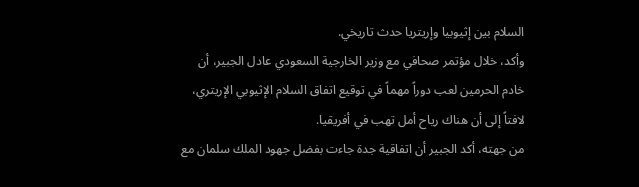السلام بين إثيوبيا وإريتريا حدث تاريخي.
وأكد، خلال مؤتمر صحافي مع وزير الخارجية السعودي عادل الجبير، أن خادم الحرمين لعب دوراً مهماً في توقيع اتفاق السلام الإثيوبي الإريتري، لافتاً إلى أن هناك رياح أمل تهب في أفريقيا.
من جهته، أكد الجبير أن اتفاقية جدة جاءت بفضل جهود الملك سلمان مع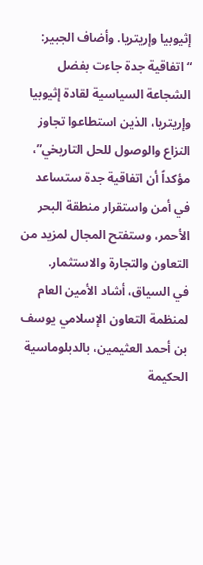إثيوبيا وإريتريا. وأضاف الجبير: “اتفاقية جدة جاءت بفضل الشجاعة السياسية لقادة إثيوبيا وإريتريا، الذين استطاعوا تجاوز النزاع والوصول للحل التاريخي”، مؤكداً أن اتفاقية جدة ستساعد في أمن واستقرار منطقة البحر الأحمر، وستفتح المجال لمزيد من التعاون والتجارة والاستثمار.
في السياق، أشاد الأمين العام لمنظمة التعاون الإسلامي يوسف بن أحمد العثيمين، بالدبلوماسية الحكيمة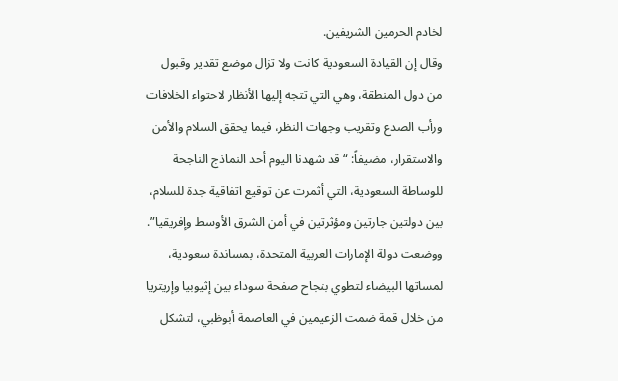لخادم الحرمين الشريفين.
وقال إن القيادة السعودية كانت ولا تزال موضع تقدير وقبول من دول المنطقة، وهي التي تتجه إليها الأنظار لاحتواء الخلافات ورأب الصدع وتقريب وجهات النظر، فيما يحقق السلام والأمن والاستقرار، مضيفاً: “قد شهدنا اليوم أحد النماذج الناجحة للوساطة السعودية، التي أثمرت عن توقيع اتفاقية جدة للسلام، بين دولتين جارتين ومؤثرتين في أمن الشرق الأوسط وإفريقيا”.
ووضعت دولة الإمارات العربية المتحدة، بمساندة سعودية، لمساتها البيضاء لتطوي بنجاح صفحة سوداء بين إثيوبيا وإريتريا من خلال قمة ضمت الزعيمين في العاصمة أبوظبي، لتشكل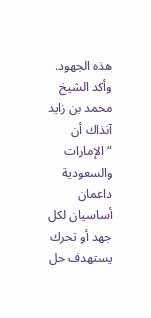هذه الجهود.
وأكد الشيخ محمد بن زايد آنذاك أن “الإمارات والسعودية داعمان أساسيان لكل جهد أو تحرك يستهدف حل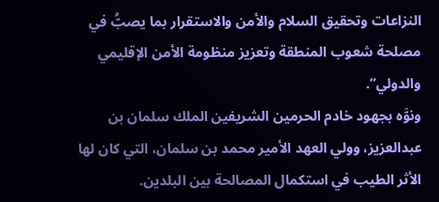النزاعات وتحقيق السلام والأمن والاستقرار بما يصبُّ في مصلحة شعوب المنطقة وتعزيز منظومة الأمن الإقليمي والدولي”.
ونوَّه بجهود خادم الحرمين الشريفين الملك سلمان بن عبدالعزيز، وولي العهد الأمير محمد بن سلمان، التي كان لها الأثر الطيب في استكمال المصالحة بين البلدين.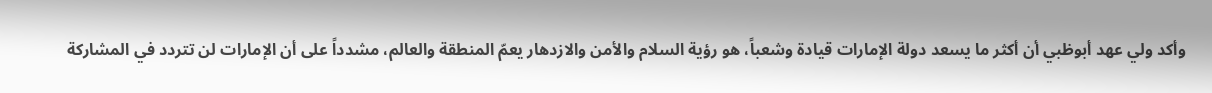وأكد ولي عهد أبوظبي أن أكثر ما يسعد دولة الإمارات قيادة وشعباً، هو رؤية السلام والأمن والازدهار يعمّ المنطقة والعالم، مشدداً على أن الإمارات لن تتردد في المشاركة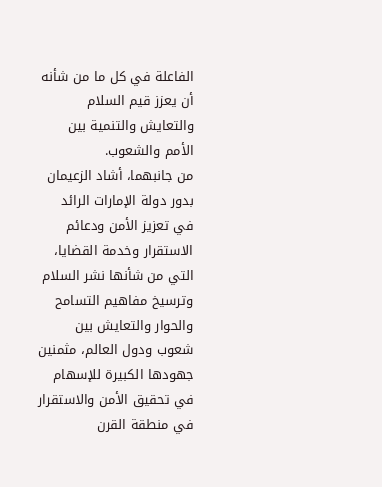الفاعلة في كل ما من شأنه أن يعزز قيم السلام والتعايش والتنمية بين الأمم والشعوب.
من جانبهما، أشاد الزعيمان بدور دولة الإمارات الرائد في تعزيز الأمن ودعائم الاستقرار وخدمة القضايا، التي من شأنها نشر السلام وترسيخ مفاهيم التسامح والحوار والتعايش بين شعوب ودول العالم، مثمنين جهودها الكبيرة للإسهام في تحقيق الأمن والاستقرار في منطقة القرن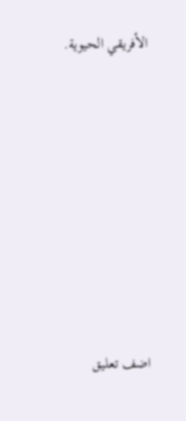الأفريقي الحيوية.









اضف تعليق